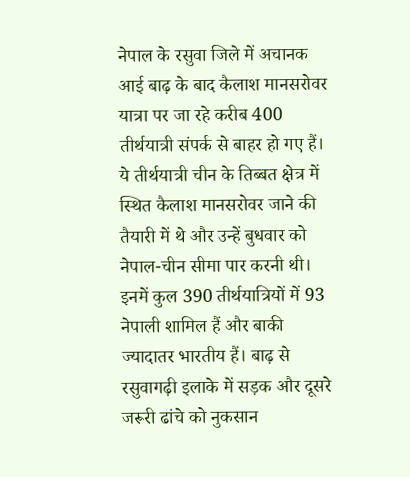नेपाल के रसुवा जिले में अचानक आई बाढ़ के बाद कैलाश मानसरोवर यात्रा पर जा रहे करीब 400 तीर्थयात्री संपर्क से बाहर हो गए हैं। ये तीर्थयात्री चीन के तिब्बत क्षेत्र में स्थित कैलाश मानसरोवर जाने की तैयारी में थे और उन्हें बुधवार को नेपाल-चीन सीमा पार करनी थी। इनमें कुल 390 तीर्थयात्रियों में 93 नेपाली शामिल हैं और बाकी ज्यादातर भारतीय हैं। बाढ़ से रसुवागढ़ी इलाके में सड़क और दूसरे जरूरी ढांचे को नुकसान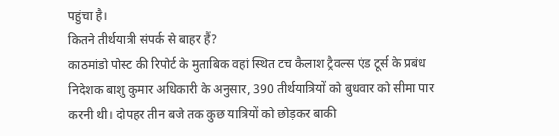पहुंचा है।
कितने तीर्थयात्री संपर्क से बाहर हैं?
काठमांडो पोस्ट की रिपोर्ट के मुताबिक वहां स्थित टच कैलाश ट्रैवल्स एंड टूर्स के प्रबंध निदेशक बाशु कुमार अधिकारी के अनुसार, 390 तीर्थयात्रियों को बुधवार को सीमा पार करनी थी। दोपहर तीन बजे तक कुछ यात्रियों को छोड़कर बाकी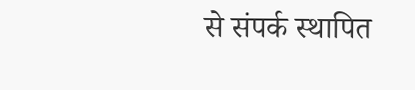से संपर्क स्थापित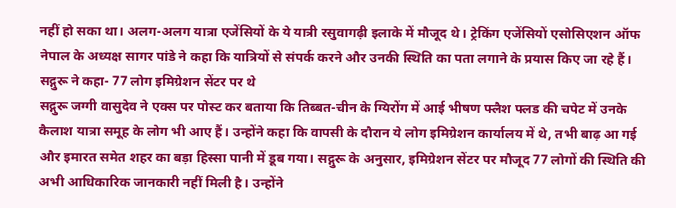नहीं हो सका था। अलग-अलग यात्रा एजेंसियों के ये यात्री रसुवागढ़ी इलाके में मौजूद थे। ट्रेकिंग एजेंसियों एसोसिएशन ऑफ नेपाल के अध्यक्ष सागर पांडे ने कहा कि यात्रियों से संपर्क करने और उनकी स्थिति का पता लगाने के प्रयास किए जा रहे हैं।
सद्गुरू ने कहा- 77 लोग इमिग्रेशन सेंटर पर थे
सद्गुरू जग्गी वासुदेव ने एक्स पर पोस्ट कर बताया कि तिब्बत-चीन के ग्यिरोंग में आई भीषण फ्लैश फ्लड की चपेट में उनके कैलाश यात्रा समूह के लोग भी आए हैं। उन्होंने कहा कि वापसी के दौरान ये लोग इमिग्रेशन कार्यालय में थे, तभी बाढ़ आ गई और इमारत समेत शहर का बड़ा हिस्सा पानी में डूब गया। सद्गुरू के अनुसार, इमिग्रेशन सेंटर पर मौजूद 77 लोगों की स्थिति की अभी आधिकारिक जानकारी नहीं मिली है। उन्होंने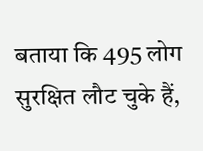बताया कि 495 लोग सुरक्षित लौट चुके हैं,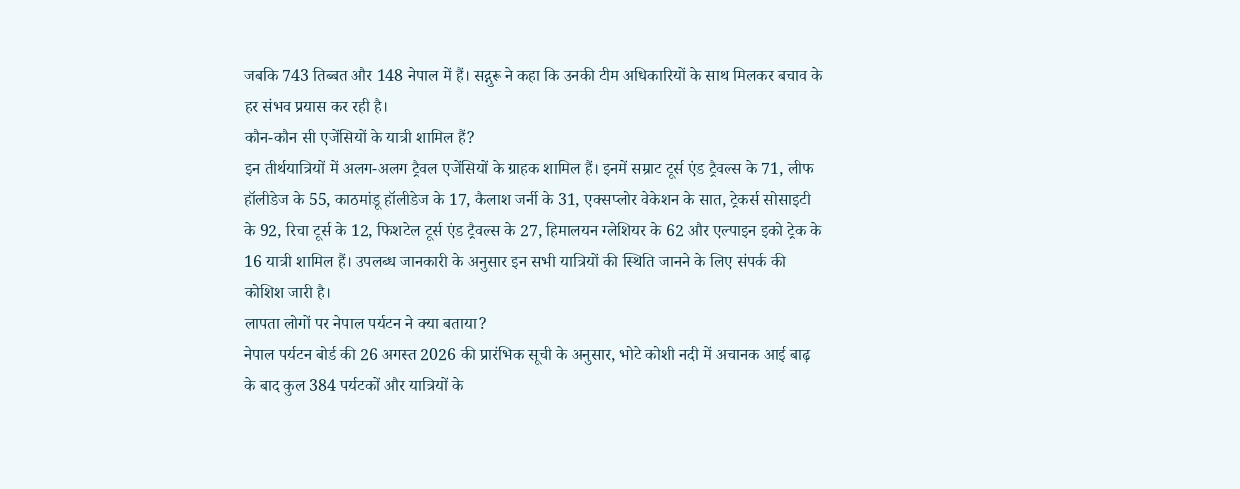जबकि 743 तिब्बत और 148 नेपाल में हैं। सद्गुरू ने कहा कि उनकी टीम अधिकारियों के साथ मिलकर बचाव के हर संभव प्रयास कर रही है।
कौन-कौन सी एजेंसियों के यात्री शामिल हैं?
इन तीर्थयात्रियों में अलग-अलग ट्रैवल एजेंसियों के ग्राहक शामिल हैं। इनमें सम्राट टूर्स एंड ट्रैवल्स के 71, लीफ हॉलीडेज के 55, काठमांडू हॉलीडेज के 17, कैलाश जर्नी के 31, एक्सप्लोर वेकेशन के सात, ट्रेकर्स सोसाइटी के 92, रिचा टूर्स के 12, फिशटेल टूर्स एंड ट्रैवल्स के 27, हिमालयन ग्लेशियर के 62 और एल्पाइन इको ट्रेक के 16 यात्री शामिल हैं। उपलब्ध जानकारी के अनुसार इन सभी यात्रियों की स्थिति जानने के लिए संपर्क की कोशिश जारी है।
लापता लोगों पर नेपाल पर्यटन ने क्या बताया?
नेपाल पर्यटन बोर्ड की 26 अगस्त 2026 की प्रारंभिक सूची के अनुसार, भोटे कोशी नदी में अचानक आई बाढ़ के बाद कुल 384 पर्यटकों और यात्रियों के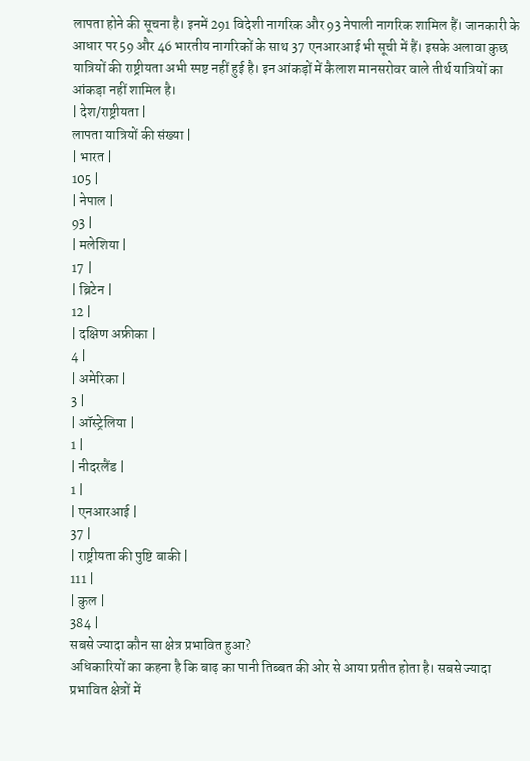लापता होने की सूचना है। इनमें 291 विदेशी नागरिक और 93 नेपाली नागरिक शामिल हैं। जानकारी के आधार पर 59 और 46 भारतीय नागरिकों के साथ 37 एनआरआई भी सूची में हैं। इसके अलावा कुछ यात्रियों की राष्ट्रीयता अभी स्पष्ट नहीं हुई है। इन आंकड़ों में कैलाश मानसरोवर वाले तीर्थ यात्रियों का आंकड़ा नहीं शामिल है।
| देश/राष्ट्रीयता |
लापता यात्रियों की संख्या |
| भारत |
105 |
| नेपाल |
93 |
| मलेशिया |
17 |
| ब्रिटेन |
12 |
| दक्षिण अफ्रीका |
4 |
| अमेरिका |
3 |
| ऑस्ट्रेलिया |
1 |
| नीदरलैंड |
1 |
| एनआरआई |
37 |
| राष्ट्रीयता की पुष्टि बाकी |
111 |
| कुल |
384 |
सबसे ज्यादा कौन सा क्षेत्र प्रभावित हुआ?
अधिकारियों का कहना है कि बाढ़ का पानी तिब्बत की ओर से आया प्रतीत होता है। सबसे ज्यादा प्रभावित क्षेत्रों में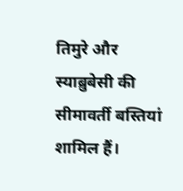तिमुरे और स्याब्रुबेसी की सीमावर्ती बस्तियां शामिल हैं।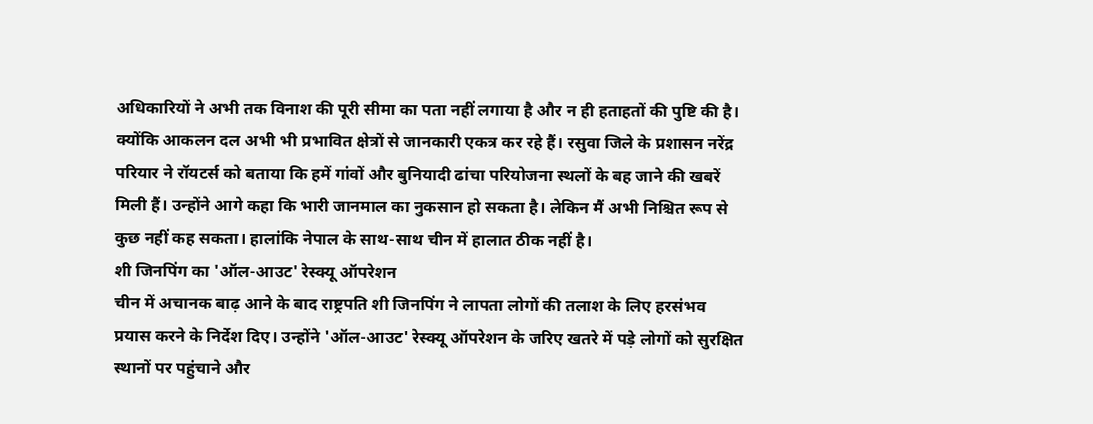अधिकारियों ने अभी तक विनाश की पूरी सीमा का पता नहीं लगाया है और न ही हताहतों की पुष्टि की है। क्योंकि आकलन दल अभी भी प्रभावित क्षेत्रों से जानकारी एकत्र कर रहे हैं। रसुवा जिले के प्रशासन नरेंद्र परियार ने रॉयटर्स को बताया कि हमें गांवों और बुनियादी ढांचा परियोजना स्थलों के बह जाने की खबरें मिली हैं। उन्होंने आगे कहा कि भारी जानमाल का नुकसान हो सकता है। लेकिन मैं अभी निश्चित रूप से कुछ नहीं कह सकता। हालांकि नेपाल के साथ-साथ चीन में हालात ठीक नहीं है।
शी जिनपिंग का 'ऑल-आउट' रेस्क्यू ऑपरेशन
चीन में अचानक बाढ़ आने के बाद राष्ट्रपति शी जिनपिंग ने लापता लोगों की तलाश के लिए हरसंभव प्रयास करने के निर्देश दिए। उन्होंने 'ऑल-आउट' रेस्क्यू ऑपरेशन के जरिए खतरे में पड़े लोगों को सुरक्षित स्थानों पर पहुंचाने और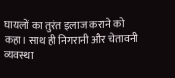घायलों का तुरंत इलाज कराने को कहा। साथ ही निगरानी और चेतावनी व्यवस्था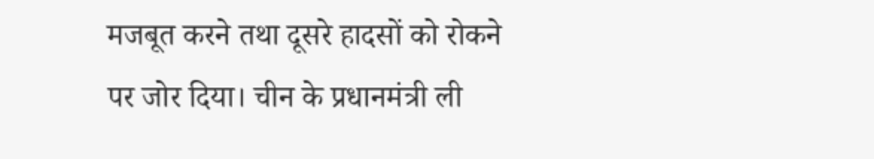मजबूत करने तथा दूसरे हादसों को रोकने पर जोर दिया। चीन के प्रधानमंत्री ली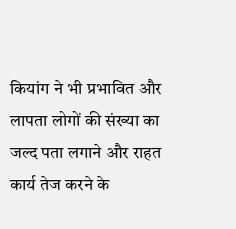कियांग ने भी प्रभावित और लापता लोगों की संख्या का जल्द पता लगाने और राहत कार्य तेज करने के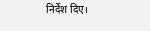निर्देश दिए।